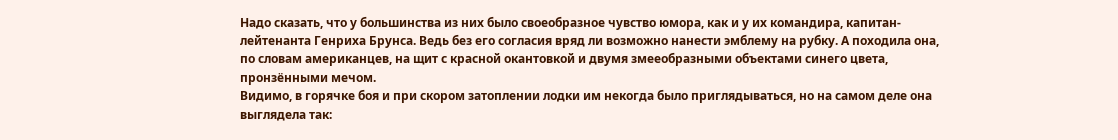Надо сказать, что у большинства из них было своеобразное чувство юмора, как и у их командира, капитан-лейтенанта Генриха Брунса. Ведь без его согласия вряд ли возможно нанести эмблему на рубку. А походила она, по словам американцев, на щит с красной окантовкой и двумя змееобразными объектами синего цвета, пронзёнными мечом.
Видимо, в горячке боя и при скором затоплении лодки им некогда было приглядываться, но на самом деле она выглядела так: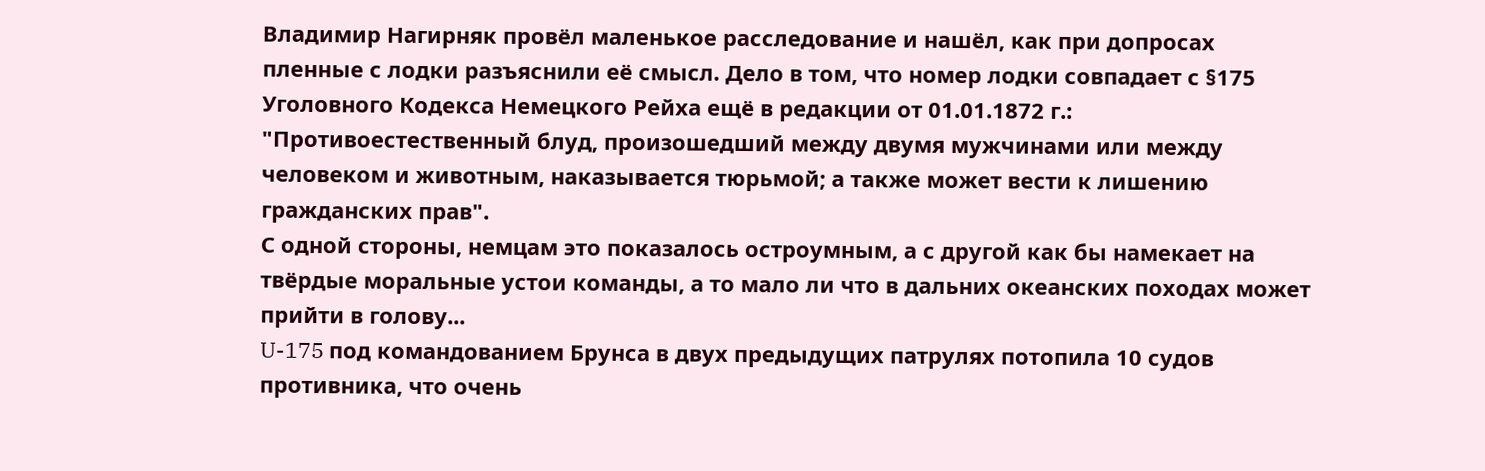Владимир Нагирняк провёл маленькое расследование и нашёл, как при допросах пленные с лодки разъяснили её смысл. Дело в том, что номер лодки совпадает с §175 Уголовного Кодекса Немецкого Рейха ещё в редакции от 01.01.1872 г.: "Противоестественный блуд, произошедший между двумя мужчинами или между человеком и животным, наказывается тюрьмой; а также может вести к лишению гражданских прав".
С одной стороны, немцам это показалось остроумным, а с другой как бы намекает на твёрдые моральные устои команды, а то мало ли что в дальних океанских походах может прийти в голову...
U-175 под командованием Брунса в двух предыдущих патрулях потопила 10 судов противника, что очень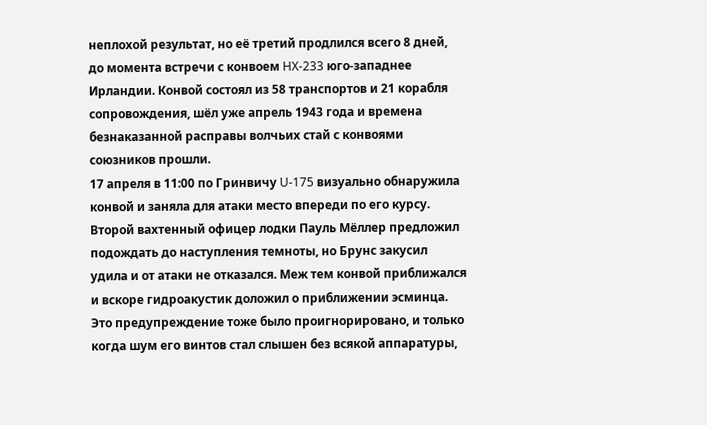неплохой результат, но её третий продлился всего 8 дней, до момента встречи с конвоем HX-233 юго-западнее Ирландии. Конвой состоял из 58 транспортов и 21 корабля сопровождения, шёл уже апрель 1943 года и времена безнаказанной расправы волчьих стай с конвоями союзников прошли.
17 апреля в 11:00 по Гринвичу U-175 визуально обнаружила конвой и заняла для атаки место впереди по его курсу. Второй вахтенный офицер лодки Пауль Мёллер предложил подождать до наступления темноты, но Брунс закусил удила и от атаки не отказался. Меж тем конвой приближался и вскоре гидроакустик доложил о приближении эсминца. Это предупреждение тоже было проигнорировано, и только когда шум его винтов стал слышен без всякой аппаратуры,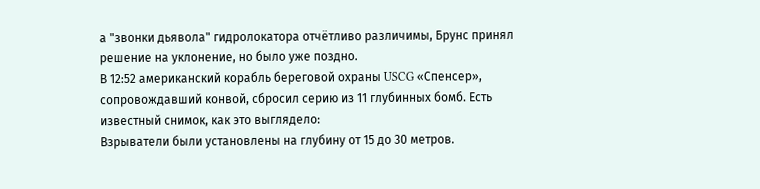а "звонки дьявола" гидролокатора отчётливо различимы, Брунс принял решение на уклонение, но было уже поздно.
В 12:52 американский корабль береговой охраны USCG «Спенсер»,
сопровождавший конвой, сбросил серию из 11 глубинных бомб. Есть известный снимок, как это выглядело:
Взрыватели были установлены на глубину от 15 до 30 метров.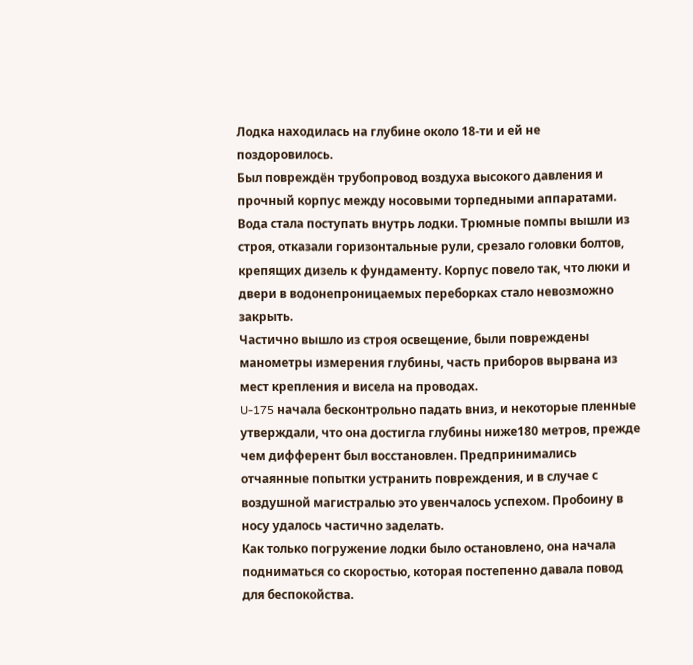Лодка находилась на глубине около 18-ти и ей не поздоровилось.
Был повреждён трубопровод воздуха высокого давления и прочный корпус между носовыми торпедными аппаратами. Вода стала поступать внутрь лодки. Трюмные помпы вышли из строя, отказали горизонтальные рули, срезало головки болтов, крепящих дизель к фундаменту. Корпус повело так, что люки и двери в водонепроницаемых переборках стало невозможно закрыть.
Частично вышло из строя освещение, были повреждены манометры измерения глубины, часть приборов вырвана из мест крепления и висела на проводах.
U-175 начала бесконтрольно падать вниз, и некоторые пленные утверждали, что она достигла глубины ниже180 метров, прежде чем дифферент был восстановлен. Предпринимались отчаянные попытки устранить повреждения, и в случае с воздушной магистралью это увенчалось успехом. Пробоину в носу удалось частично заделать.
Как только погружение лодки было остановлено, она начала подниматься со скоростью, которая постепенно давала повод для беспокойства.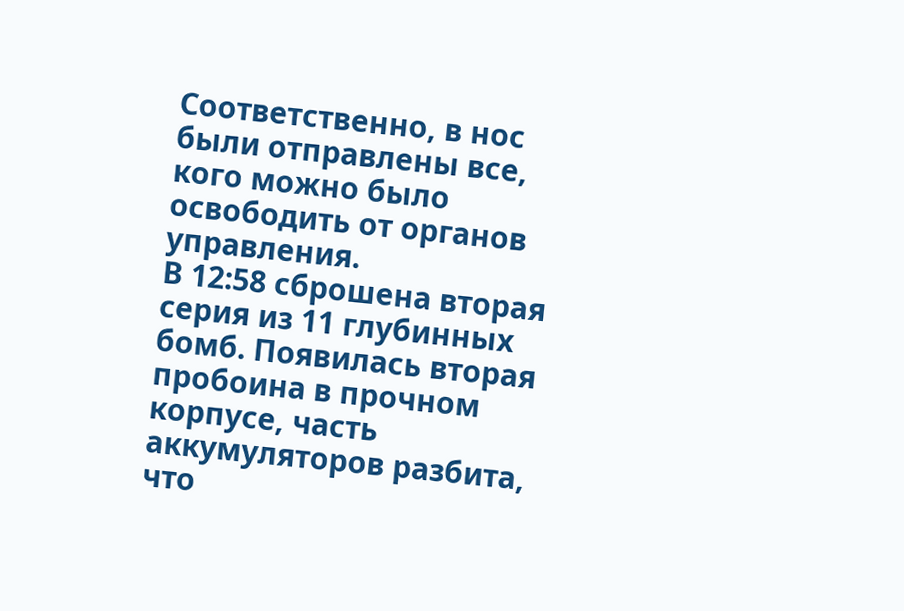Соответственно, в нос были отправлены все, кого можно было освободить от органов управления.
В 12:58 сброшена вторая серия из 11 глубинных бомб. Появилась вторая пробоина в прочном корпусе, часть аккумуляторов разбита, что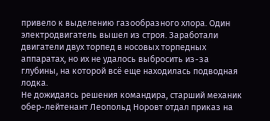привело к выделению газообразного хлора. Один электродвигатель вышел из строя. Заработали двигатели двух торпед в носовых торпедных аппаратах, но их не удалось выбросить из-за глубины, на которой всё еще находилась подводная лодка.
Не дожидаясь решения командира, старший механик обер-лейтенант Леопольд Норовт отдал приказ на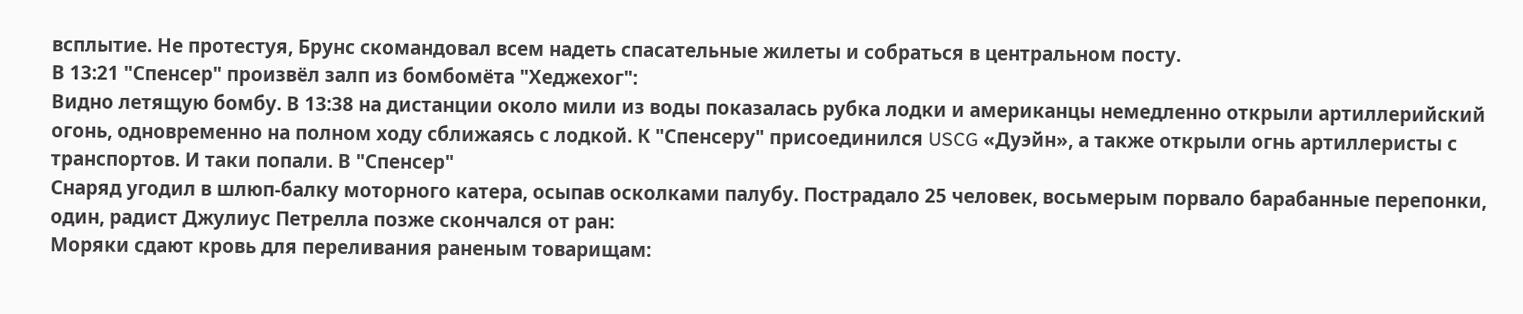всплытие. Не протестуя, Брунс скомандовал всем надеть спасательные жилеты и собраться в центральном посту.
В 13:21 "Спенсер" произвёл залп из бомбомёта "Хеджехог":
Видно летящую бомбу. В 13:38 на дистанции около мили из воды показалась рубка лодки и американцы немедленно открыли артиллерийский огонь, одновременно на полном ходу сближаясь с лодкой. К "Спенсеру" присоединился USCG «Дуэйн», а также открыли огнь артиллеристы с транспортов. И таки попали. В "Спенсер"
Снаряд угодил в шлюп-балку моторного катера, осыпав осколками палубу. Пострадало 25 человек, восьмерым порвало барабанные перепонки, один, радист Джулиус Петрелла позже скончался от ран:
Моряки сдают кровь для переливания раненым товарищам: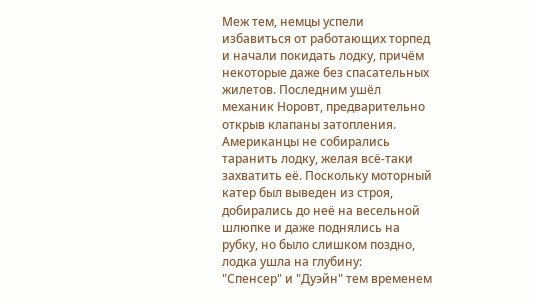Меж тем, немцы успели избавиться от работающих торпед и начали покидать лодку, причём некоторые даже без спасательных жилетов. Последним ушёл механик Норовт, предварительно открыв клапаны затопления.
Американцы не собирались таранить лодку, желая всё-таки захватить её. Поскольку моторный катер был выведен из строя, добирались до неё на весельной шлюпке и даже поднялись на рубку, но было слишком поздно, лодка ушла на глубину:
"Спенсер" и "Дуэйн" тем временем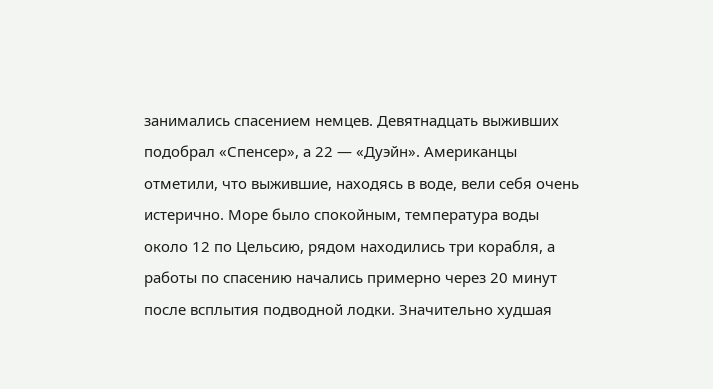занимались спасением немцев. Девятнадцать выживших подобрал «Спенсер», а 22 — «Дуэйн». Американцы отметили, что выжившие, находясь в воде, вели себя очень истерично. Море было спокойным, температура воды около 12 по Цельсию, рядом находились три корабля, а работы по спасению начались примерно через 20 минут после всплытия подводной лодки. Значительно худшая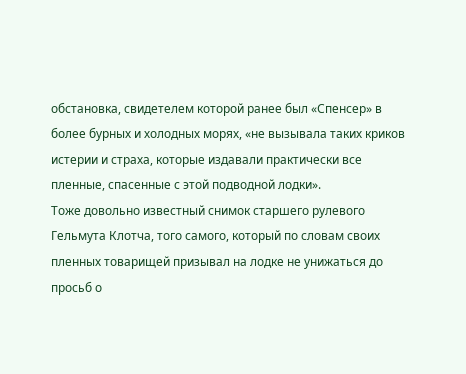обстановка, свидетелем которой ранее был «Спенсер» в более бурных и холодных морях, «не вызывала таких криков истерии и страха, которые издавали практически все пленные, спасенные с этой подводной лодки».
Тоже довольно известный снимок старшего рулевого Гельмута Клотча, того самого, который по словам своих пленных товарищей призывал на лодке не унижаться до просьб о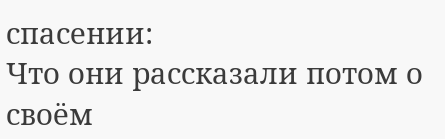спасении:
Что они рассказали потом о своём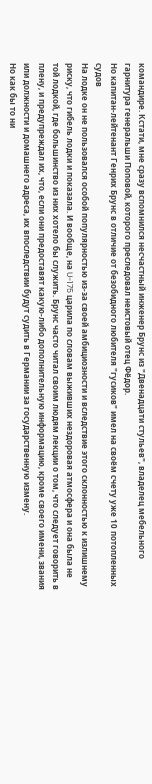командире. Кстати, мне сразу вспомнился несчастный инженер Брунс из "Двенадцати стульев", владелец мебельного гарнитура генеральши Поповой, которого преследовал неистовый отец Фёдор.
Но капитан-лейтенант Генрих Брунс в отличие от безобидного любителя "гусиков" имел на своём счету уже 10 потопленных судов
На лодке он не пользовался особой популярностью из-за своей амбициозности и вследствие этого склонностью к излишнему риску, что гибель лодки и показала. И вообще, на U-175 царила по словам выживших нездоровая атмосфера и она была не той лодкой, где большинство из них хотело бы служить. Брунс часто читал своим людям лекции о том, что следует говорить в плену, и предупреждал их, что, если они предоставят какую-либо дополнительную информацию, кроме своего имени, звания или должности и домашнего адреса, их впоследствии будут судить в Германии за государственную измену.
Но как бы то ни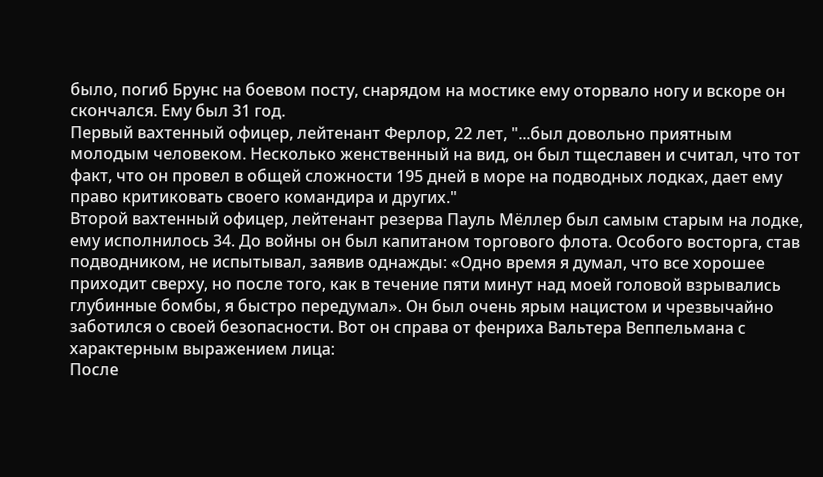было, погиб Брунс на боевом посту, снарядом на мостике ему оторвало ногу и вскоре он скончался. Ему был 31 год.
Первый вахтенный офицер, лейтенант Ферлор, 22 лет, "...был довольно приятным молодым человеком. Несколько женственный на вид, он был тщеславен и считал, что тот факт, что он провел в общей сложности 195 дней в море на подводных лодках, дает ему право критиковать своего командира и других."
Второй вахтенный офицер, лейтенант резерва Пауль Мёллер был самым старым на лодке, ему исполнилось 34. До войны он был капитаном торгового флота. Особого восторга, став подводником, не испытывал, заявив однажды: «Одно время я думал, что все хорошее приходит сверху, но после того, как в течение пяти минут над моей головой взрывались глубинные бомбы, я быстро передумал». Он был очень ярым нацистом и чрезвычайно заботился о своей безопасности. Вот он справа от фенриха Вальтера Веппельмана с характерным выражением лица:
После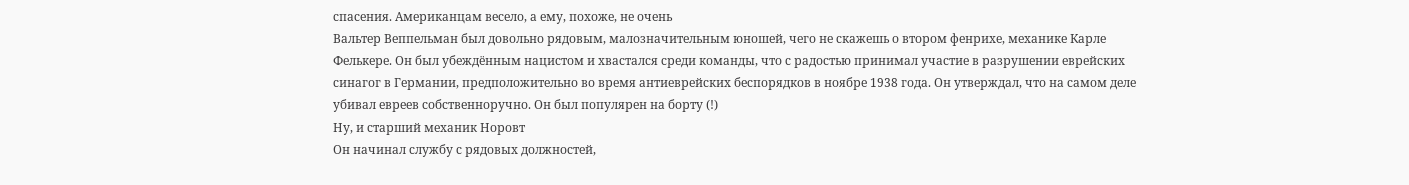спасения. Американцам весело, а ему, похоже, не очень
Вальтер Веппельман был довольно рядовым, малозначительным юношей, чего не скажешь о втором фенрихе, механике Карле Фелькере. Он был убеждённым нацистом и хвастался среди команды, что с радостью принимал участие в разрушении еврейских синагог в Германии, предположительно во время антиеврейских беспорядков в ноябре 1938 года. Он утверждал, что на самом деле убивал евреев собственноручно. Он был популярен на борту (!)
Ну, и старший механик Норовт
Он начинал службу с рядовых должностей,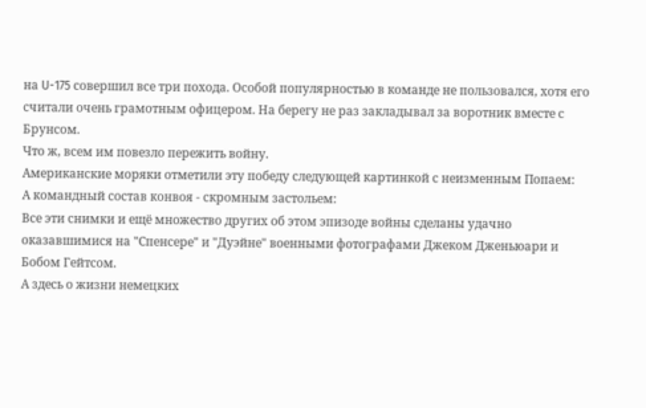на U-175 совершил все три похода. Особой популярностью в команде не пользовался, хотя его считали очень грамотным офицером. На берегу не раз закладывал за воротник вместе с Брунсом.
Что ж, всем им повезло пережить войну.
Американские моряки отметили эту победу следующей картинкой с неизменным Попаем:
А командный состав конвоя - скромным застольем:
Все эти снимки и ещё множество других об этом эпизоде войны сделаны удачно оказавшимися на "Спенсере" и "Дуэйне" военными фотографами Джеком Дженьюари и Бобом Гейтсом.
А здесь о жизни немецких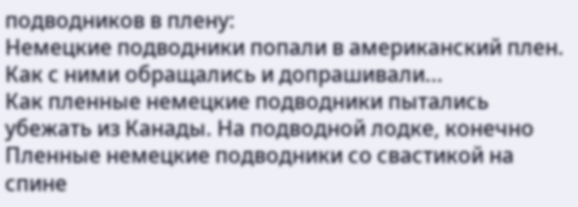подводников в плену:
Немецкие подводники попали в американский плен. Как с ними обращались и допрашивали...
Как пленные немецкие подводники пытались убежать из Канады. На подводной лодке, конечно
Пленные немецкие подводники со свастикой на спине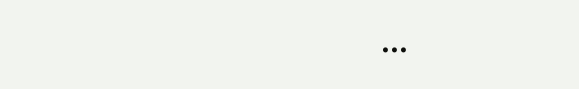...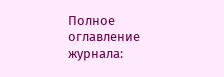Полное оглавление журнала: